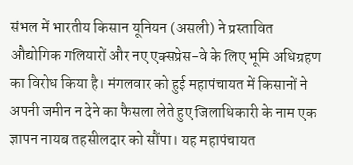संभल में भारतीय किसान यूनियन (असली) ने प्रस्तावित औद्योगिक गलियारों और नए एक्सप्रेस-वे के लिए भूमि अधिग्रहण का विरोध किया है। मंगलवार को हुई महापंचायत में किसानों ने अपनी जमीन न देने का फैसला लेते हुए जिलाधिकारी के नाम एक ज्ञापन नायब तहसीलदार को सौंपा। यह महापंचायत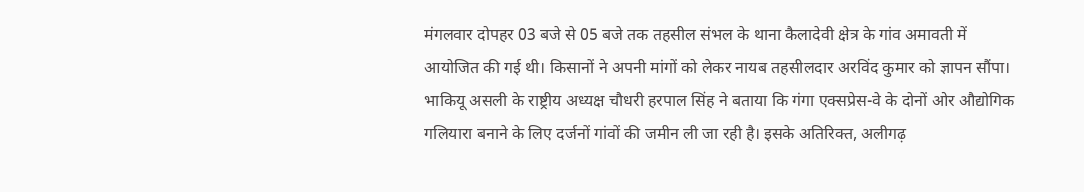मंगलवार दोपहर 03 बजे से 05 बजे तक तहसील संभल के थाना कैलादेवी क्षेत्र के गांव अमावती में आयोजित की गई थी। किसानों ने अपनी मांगों को लेकर नायब तहसीलदार अरविंद कुमार को ज्ञापन सौंपा। भाकियू असली के राष्ट्रीय अध्यक्ष चौधरी हरपाल सिंह ने बताया कि गंगा एक्सप्रेस-वे के दोनों ओर औद्योगिक गलियारा बनाने के लिए दर्जनों गांवों की जमीन ली जा रही है। इसके अतिरिक्त, अलीगढ़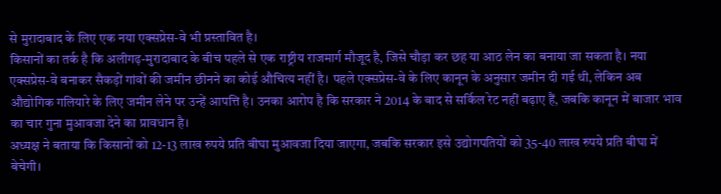से मुरादाबाद के लिए एक नया एक्सप्रेस-वे भी प्रस्तावित है।
किसानों का तर्क है कि अलीगढ़-मुरादाबाद के बीच पहले से एक राष्ट्रीय राजमार्ग मौजूद है, जिसे चौड़ा कर छह या आठ लेन का बनाया जा सकता है। नया एक्सप्रेस-वे बनाकर सैकड़ों गांवों की जमीन छीनने का कोई औचित्य नहीं है। पहले एक्सप्रेस-वे के लिए कानून के अनुसार जमीन दी गई थी, लेकिन अब औद्योगिक गलियारे के लिए जमीन लेने पर उन्हें आपत्ति है। उनका आरोप है कि सरकार ने 2014 के बाद से सर्किल रेट नहीं बढ़ाए हैं, जबकि कानून में बाजार भाव का चार गुना मुआवजा देने का प्रावधान है।
अध्यक्ष ने बताया कि किसानों को 12-13 लाख रुपये प्रति बीघा मुआवजा दिया जाएगा, जबकि सरकार इसे उद्योगपतियों को 35-40 लाख रुपये प्रति बीघा में बेचेगी।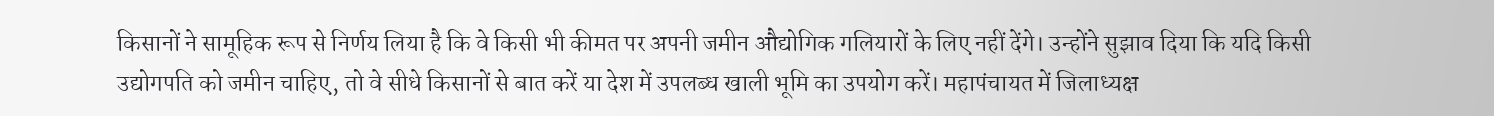किसानों ने सामूहिक रूप से निर्णय लिया है कि वे किसी भी कीमत पर अपनी जमीन औद्योगिक गलियारों के लिए नहीं देंगे। उन्होंने सुझाव दिया कि यदि किसी उद्योगपति को जमीन चाहिए, तो वे सीधे किसानों से बात करें या देश में उपलब्ध खाली भूमि का उपयोग करें। महापंचायत में जिलाध्यक्ष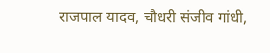राजपाल यादव, चौधरी संजीव गांधी,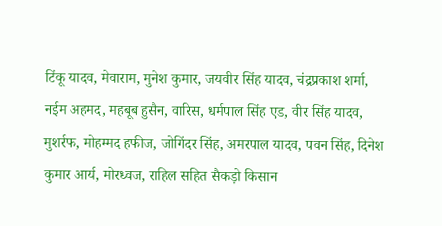टिंकू यादव, मेवाराम, मुनेश कुमार, जयवीर सिंह यादव, चंद्रप्रकाश शर्मा, नईम अहमद, महबूब हुसैन, वारिस, धर्मपाल सिंह एड, वीर सिंह यादव, मुशर्रफ, मोहम्मद हफीज, जोगिंदर सिंह, अमरपाल यादव, पवन सिंह, दिनेश कुमार आर्य, मोरध्वज, राहिल सहित सैकड़ो किसान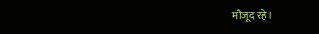मौजूद रहे।